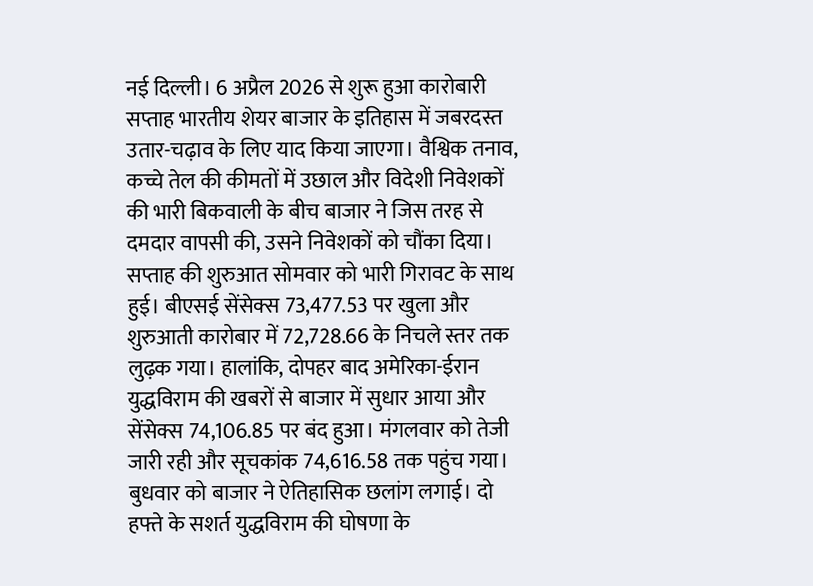नई दिल्ली। 6 अप्रैल 2026 से शुरू हुआ कारोबारी सप्ताह भारतीय शेयर बाजार के इतिहास में जबरदस्त उतार-चढ़ाव के लिए याद किया जाएगा। वैश्विक तनाव, कच्चे तेल की कीमतों में उछाल और विदेशी निवेशकों की भारी बिकवाली के बीच बाजार ने जिस तरह से दमदार वापसी की, उसने निवेशकों को चौंका दिया।
सप्ताह की शुरुआत सोमवार को भारी गिरावट के साथ हुई। बीएसई सेंसेक्स 73,477.53 पर खुला और शुरुआती कारोबार में 72,728.66 के निचले स्तर तक लुढ़क गया। हालांकि, दोपहर बाद अमेरिका-ईरान युद्धविराम की खबरों से बाजार में सुधार आया और सेंसेक्स 74,106.85 पर बंद हुआ। मंगलवार को तेजी जारी रही और सूचकांक 74,616.58 तक पहुंच गया।
बुधवार को बाजार ने ऐतिहासिक छलांग लगाई। दो हफ्ते के सशर्त युद्धविराम की घोषणा के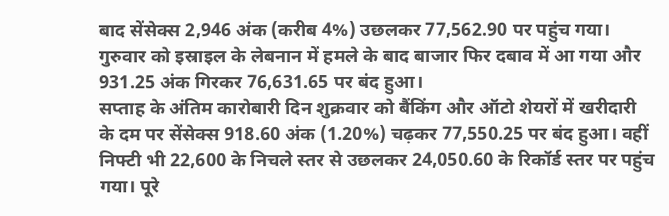बाद सेंसेक्स 2,946 अंक (करीब 4%) उछलकर 77,562.90 पर पहुंच गया। गुरुवार को इस्राइल के लेबनान में हमले के बाद बाजार फिर दबाव में आ गया और 931.25 अंक गिरकर 76,631.65 पर बंद हुआ।
सप्ताह के अंतिम कारोबारी दिन शुक्रवार को बैंकिंग और ऑटो शेयरों में खरीदारी के दम पर सेंसेक्स 918.60 अंक (1.20%) चढ़कर 77,550.25 पर बंद हुआ। वहीं निफ्टी भी 22,600 के निचले स्तर से उछलकर 24,050.60 के रिकॉर्ड स्तर पर पहुंच गया। पूरे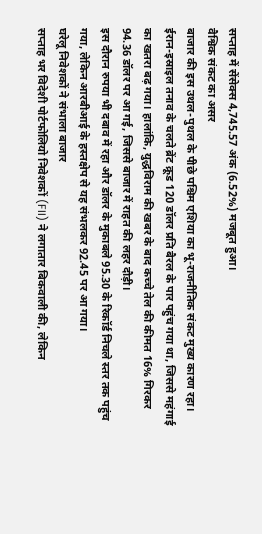सप्ताह में सेंसेक्स 4,745.57 अंक (6.52%) मजबूत हुआ।
वैश्विक संकट का असर
बाजार की इस उथल-पुथल के पीछे पश्चिम एशिया का भू-राजनीतिक संकट मुख्य कारण रहा। ईरान-इस्राइल तनाव के चलते ब्रेंट क्रूड 120 डॉलर प्रति बैरल के पार पहुंच गया था, जिससे महंगाई का खतरा बढ़ गया। हालांकि, युद्धविराम की खबर के बाद कच्चे तेल की कीमत 16% गिरकर 94.36 डॉलर पर आ गई, जिससे बाजार में राहत की लहर दौड़ी।
इस दौरान रुपया भी दबाव में रहा और डॉलर के मुकाबले 95.30 के रिकॉर्ड निचले स्तर तक पहुंच गया, लेकिन आरबीआई के हस्तक्षेप से यह संभलकर 92.45 पर आ गया।
घरेलू निवेशकों ने संभाला बाजार
सप्ताह भर विदेशी पोर्टफोलियो निवेशकों (FII) ने लगातार बिकवाली की, लेकिन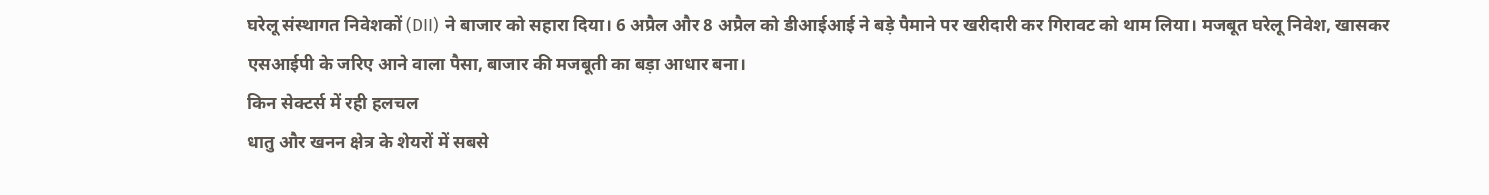घरेलू संस्थागत निवेशकों (DII) ने बाजार को सहारा दिया। 6 अप्रैल और 8 अप्रैल को डीआईआई ने बड़े पैमाने पर खरीदारी कर गिरावट को थाम लिया। मजबूत घरेलू निवेश, खासकर एसआईपी के जरिए आने वाला पैसा, बाजार की मजबूती का बड़ा आधार बना।
किन सेक्टर्स में रही हलचल
धातु और खनन क्षेत्र के शेयरों में सबसे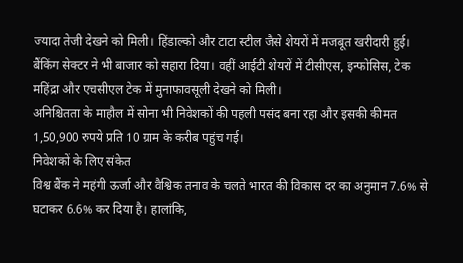ज्यादा तेजी देखने को मिली। हिंडाल्को और टाटा स्टील जैसे शेयरों में मजबूत खरीदारी हुई। बैंकिंग सेक्टर ने भी बाजार को सहारा दिया। वहीं आईटी शेयरों में टीसीएस, इन्फोसिस, टेक महिंद्रा और एचसीएल टेक में मुनाफावसूली देखने को मिली।
अनिश्चितता के माहौल में सोना भी निवेशकों की पहली पसंद बना रहा और इसकी कीमत 1,50,900 रुपये प्रति 10 ग्राम के करीब पहुंच गई।
निवेशकों के लिए संकेत
विश्व बैंक ने महंगी ऊर्जा और वैश्विक तनाव के चलते भारत की विकास दर का अनुमान 7.6% से घटाकर 6.6% कर दिया है। हालांकि,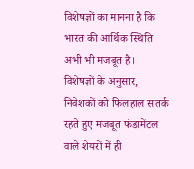विशेषज्ञों का मानना है कि भारत की आर्थिक स्थिति अभी भी मजबूत है।
विशेषज्ञों के अनुसार, निवेशकों को फिलहाल सतर्क रहते हुए मजबूत फंडामेंटल वाले शेयरों में ही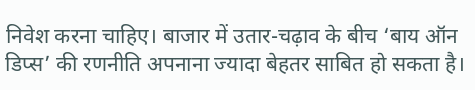निवेश करना चाहिए। बाजार में उतार-चढ़ाव के बीच ‘बाय ऑन डिप्स’ की रणनीति अपनाना ज्यादा बेहतर साबित हो सकता है।